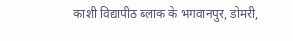काशी विद्यापीठ ब्लाक के भगवानपुर, डोमरी,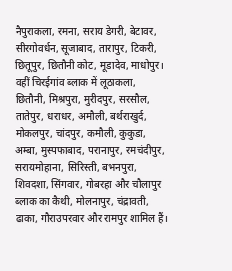नैपुराकला, रमना, सराय डेगरी, बेटावर, सीरगोवर्धन, सूजाबाद, तारापुर, टिकरी, छितूपुर, छितौनी कोट, मूडादेव, माधोपुर। वहीं चिरईगांव ब्लाक में लूठाकला, छितौनी, मिश्रपुरा, मुरीदपुर, सरसौल, तातेपुर, धराधर, अमौली, बर्थराखुर्द, मोकलपुर, चांदपुर, कमौली, कुकुडा, अम्बा, मुस्पफाबाद, परानापुर, रमचंदीपुर, सरायमोहाना, सिरिस्ती, बभनपुरा, शिवदशा, सिंगवार, गोबरहा और चौलापुर ब्लाक का कैथी, मोलनापुर, चंद्रावती, ढाका, गौराउपरवार और रामपुर शामिल हैं।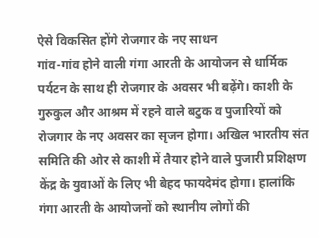ऐसे विकसित होंगे रोजगार के नए साधन
गांव-गांव होने वाली गंगा आरती के आयोजन से धार्मिक पर्यटन के साथ ही रोजगार के अवसर भी बढ़ेंगे। काशी के गुरुकुल और आश्रम में रहने वाले बटुक व पुजारियों को रोजगार के नए अवसर का सृजन होगा। अखिल भारतीय संत समिति की ओर से काशी में तैयार होने वाले पुजारी प्रशिक्षण केंद्र के युवाओं के लिए भी बेहद फायदेमंद होगा। हालांकि गंगा आरती के आयोजनों को स्थानीय लोगों की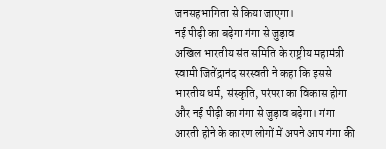जनसहभागिता से किया जाएगा।
नई पीढ़ी का बढ़ेगा गंगा से जुड़ाव
अखिल भारतीय संत समिति के राष्ट्रीय महामंत्री स्वामी जितेंद्रानंद सरस्वती ने कहा कि इससे भारतीय धर्म, संस्कृति, परंपरा का विकास होगा और नई पीढ़ी का गंगा से जुड़ाव बढ़ेगा। गंगा आरती होने के कारण लोगों में अपने आप गंगा की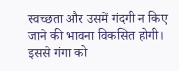स्वच्छता और उसमें गंदगी न किए जाने की भावना विकसित होगी। इससे गंगा को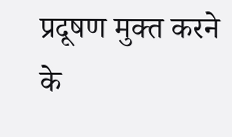प्रदूषण मुक्त करने के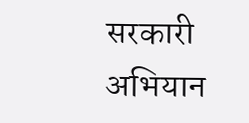सरकारी अभियान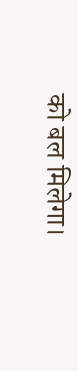को बल मिलेगा।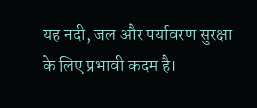यह नदी, जल और पर्यावरण सुरक्षा के लिए प्रभावी कदम है।